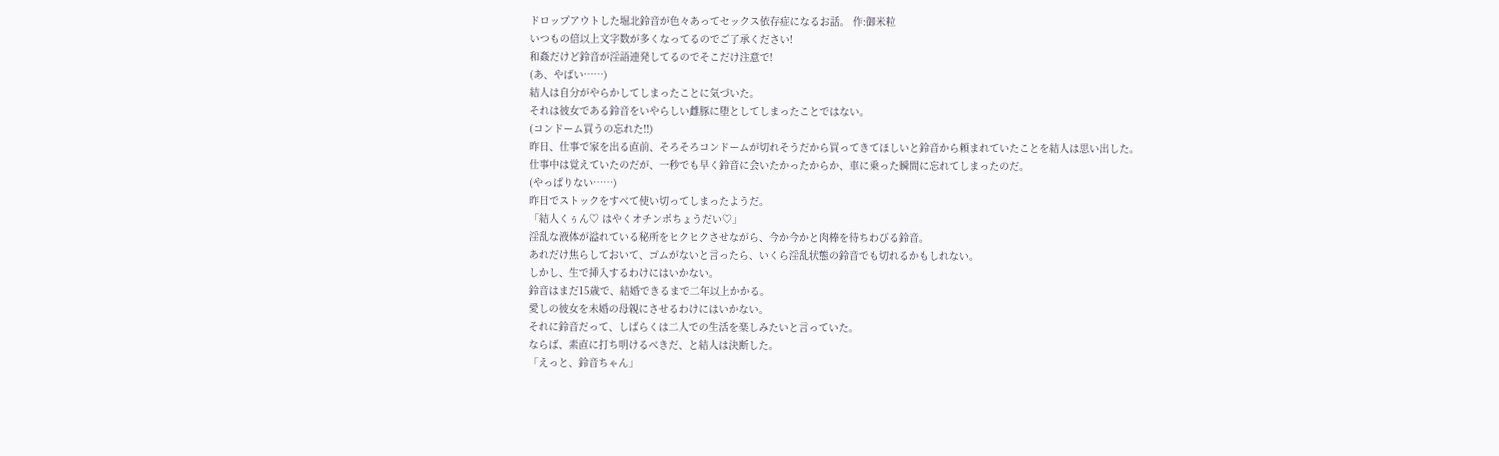ドロップアウトした堀北鈴音が色々あってセックス依存症になるお話。 作:御米粒
いつもの倍以上文字数が多くなってるのでご了承ください!
和姦だけど鈴音が淫語連発してるのでそこだけ注意で!
(あ、やばい……)
結人は自分がやらかしてしまったことに気づいた。
それは彼女である鈴音をいやらしい雌豚に堕としてしまったことではない。
(コンドーム買うの忘れた!!)
昨日、仕事で家を出る直前、そろそろコンドームが切れそうだから買ってきてほしいと鈴音から頼まれていたことを結人は思い出した。
仕事中は覚えていたのだが、一秒でも早く鈴音に会いたかったからか、車に乗った瞬間に忘れてしまったのだ。
(やっぱりない……)
昨日でストックをすべて使い切ってしまったようだ。
「結人くぅん♡ はやくオチンポちょうだい♡」
淫乱な液体が溢れている秘所をヒクヒクさせながら、今か今かと肉棒を待ちわびる鈴音。
あれだけ焦らしておいて、ゴムがないと言ったら、いくら淫乱状態の鈴音でも切れるかもしれない。
しかし、生で挿入するわけにはいかない。
鈴音はまだ15歳で、結婚できるまで二年以上かかる。
愛しの彼女を未婚の母親にさせるわけにはいかない。
それに鈴音だって、しばらくは二人での生活を楽しみたいと言っていた。
ならば、素直に打ち明けるべきだ、と結人は決断した。
「えっと、鈴音ちゃん」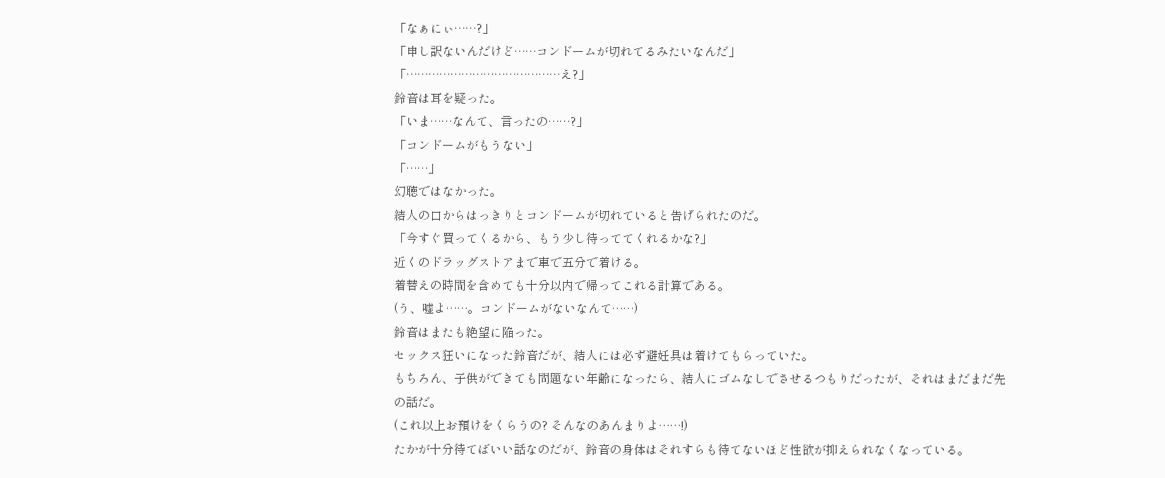「なぁにぃ……?」
「申し訳ないんだけど……コンドームが切れてるみたいなんだ」
「……………………………………え?」
鈴音は耳を疑った。
「いま……なんて、言ったの……?」
「コンドームがもうない」
「……」
幻聴ではなかった。
結人の口からはっきりとコンドームが切れていると告げられたのだ。
「今すぐ買ってくるから、もう少し待っててくれるかな?」
近くのドラッグストアまで車で五分で着ける。
着替えの時間を含めても十分以内で帰ってこれる計算である。
(う、嘘よ……。コンドームがないなんて……)
鈴音はまたも絶望に陥った。
セックス狂いになった鈴音だが、結人には必ず避妊具は着けてもらっていた。
もちろん、子供ができても問題ない年齢になったら、結人にゴムなしでさせるつもりだったが、それはまだまだ先の話だ。
(これ以上お預けをくらうの? そんなのあんまりよ……!)
たかが十分待てばいい話なのだが、鈴音の身体はそれすらも待てないほど性欲が抑えられなくなっている。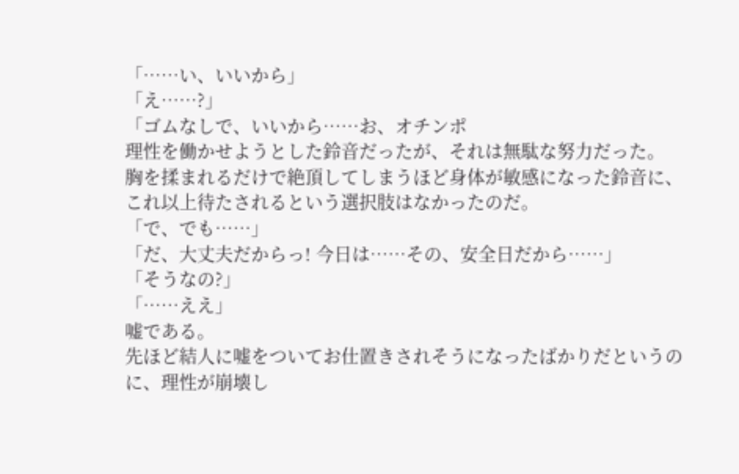「……い、いいから」
「え……?」
「ゴムなしで、いいから……お、オチンポ
理性を働かせようとした鈴音だったが、それは無駄な努力だった。
胸を揉まれるだけで絶頂してしまうほど身体が敏感になった鈴音に、これ以上待たされるという選択肢はなかったのだ。
「で、でも……」
「だ、大丈夫だからっ! 今日は……その、安全日だから……」
「そうなの?」
「……ええ」
嘘である。
先ほど結人に嘘をついてお仕置きされそうになったばかりだというのに、理性が崩壊し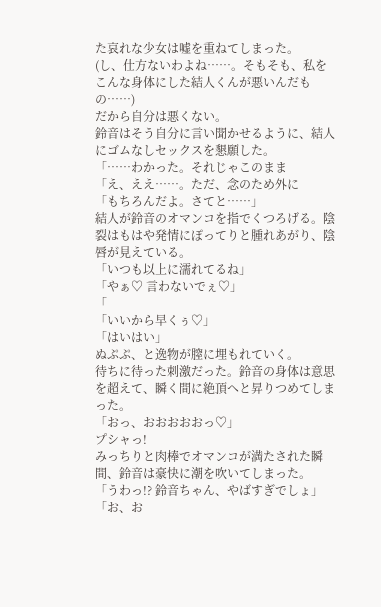た哀れな少女は嘘を重ねてしまった。
(し、仕方ないわよね……。そもそも、私をこんな身体にした結人くんが悪いんだもの……)
だから自分は悪くない。
鈴音はそう自分に言い聞かせるように、結人にゴムなしセックスを懇願した。
「……わかった。それじゃこのまま
「え、ええ……。ただ、念のため外に
「もちろんだよ。さてと……」
結人が鈴音のオマンコを指でくつろげる。陰裂はもはや発情にぽってりと腫れあがり、陰唇が見えている。
「いつも以上に濡れてるね」
「やぁ♡ 言わないでぇ♡」
「
「いいから早くぅ♡」
「はいはい」
ぬぷぷ、と逸物が膣に埋もれていく。
待ちに待った刺激だった。鈴音の身体は意思を超えて、瞬く間に絶頂へと昇りつめてしまった。
「おっ、おおおおおっ♡」
プシャっ!
みっちりと肉棒でオマンコが満たされた瞬間、鈴音は豪快に潮を吹いてしまった。
「うわっ!? 鈴音ちゃん、やばすぎでしょ」
「お、お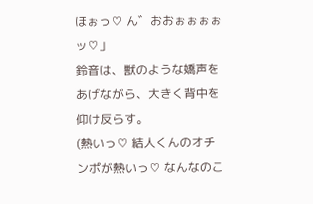ほぉっ♡ ん゛おおぉぉぉぉッ♡」
鈴音は、獣のような嬌声をあげながら、大きく背中を仰け反らす。
(熱いっ♡ 結人くんのオチンポが熱いっ♡ なんなのこ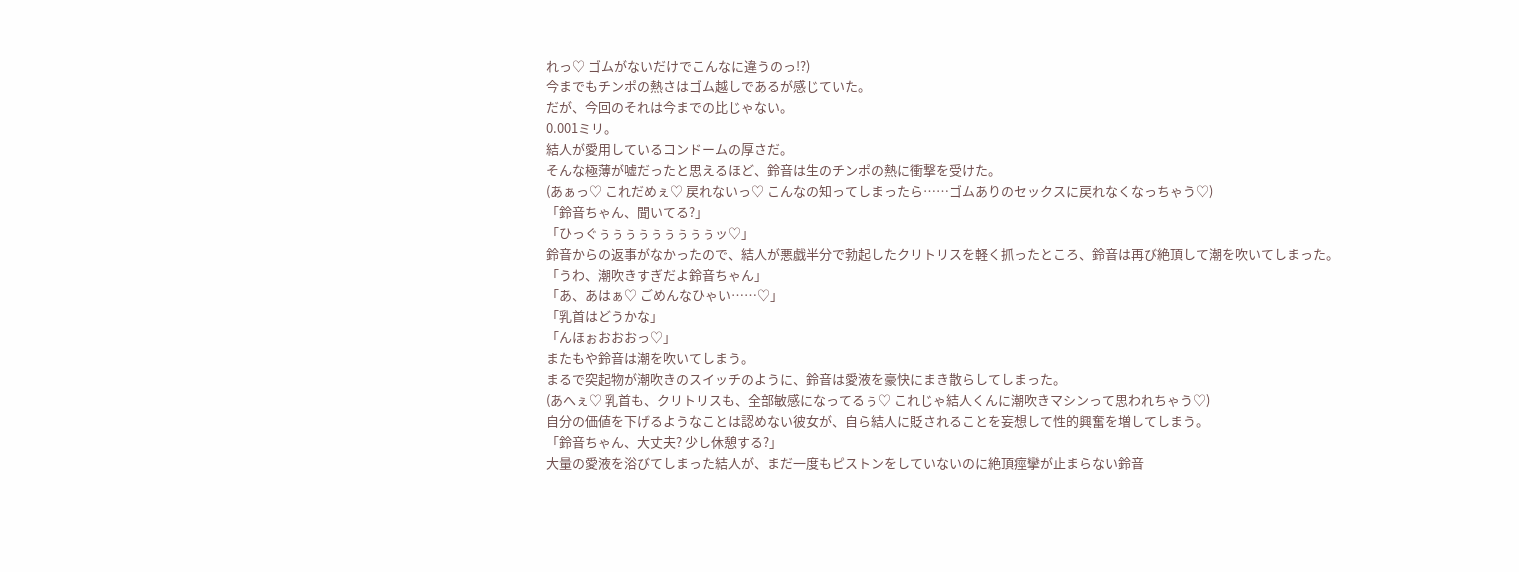れっ♡ ゴムがないだけでこんなに違うのっ!?)
今までもチンポの熱さはゴム越しであるが感じていた。
だが、今回のそれは今までの比じゃない。
0.001ミリ。
結人が愛用しているコンドームの厚さだ。
そんな極薄が嘘だったと思えるほど、鈴音は生のチンポの熱に衝撃を受けた。
(あぁっ♡ これだめぇ♡ 戻れないっ♡ こんなの知ってしまったら……ゴムありのセックスに戻れなくなっちゃう♡)
「鈴音ちゃん、聞いてる?」
「ひっぐぅぅぅぅぅぅぅぅぅッ♡」
鈴音からの返事がなかったので、結人が悪戯半分で勃起したクリトリスを軽く抓ったところ、鈴音は再び絶頂して潮を吹いてしまった。
「うわ、潮吹きすぎだよ鈴音ちゃん」
「あ、あはぁ♡ ごめんなひゃい……♡」
「乳首はどうかな」
「んほぉおおおっ♡」
またもや鈴音は潮を吹いてしまう。
まるで突起物が潮吹きのスイッチのように、鈴音は愛液を豪快にまき散らしてしまった。
(あへぇ♡ 乳首も、クリトリスも、全部敏感になってるぅ♡ これじゃ結人くんに潮吹きマシンって思われちゃう♡)
自分の価値を下げるようなことは認めない彼女が、自ら結人に貶されることを妄想して性的興奮を増してしまう。
「鈴音ちゃん、大丈夫? 少し休憩する?」
大量の愛液を浴びてしまった結人が、まだ一度もピストンをしていないのに絶頂痙攣が止まらない鈴音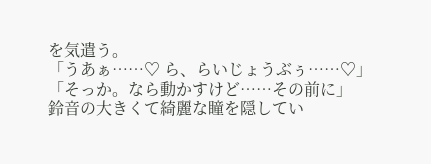を気遣う。
「うあぁ……♡ ら、らいじょうぶぅ……♡」
「そっか。なら動かすけど……その前に」
鈴音の大きくて綺麗な瞳を隠してい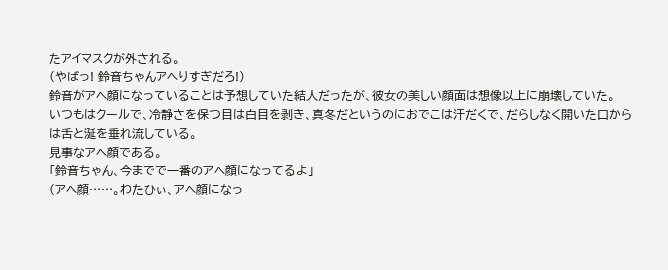たアイマスクが外される。
(やばっ! 鈴音ちゃんアヘりすぎだろ!)
鈴音がアヘ顔になっていることは予想していた結人だったが、彼女の美しい顔面は想像以上に崩壊していた。
いつもはクールで、冷静さを保つ目は白目を剥き、真冬だというのにおでこは汗だくで、だらしなく開いた口からは舌と涎を垂れ流している。
見事なアヘ顔である。
「鈴音ちゃん、今までで一番のアヘ顔になってるよ」
(アヘ顔……。わたひぃ、アヘ顔になっ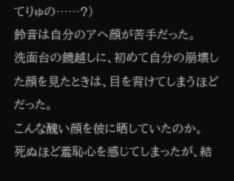てりゅの……?)
鈴音は自分のアヘ顔が苦手だった。
洗面台の鏡越しに、初めて自分の崩壊した顔を見たときは、目を背けてしまうほどだった。
こんな醜い顔を彼に晒していたのか。
死ぬほど羞恥心を感じてしまったが、結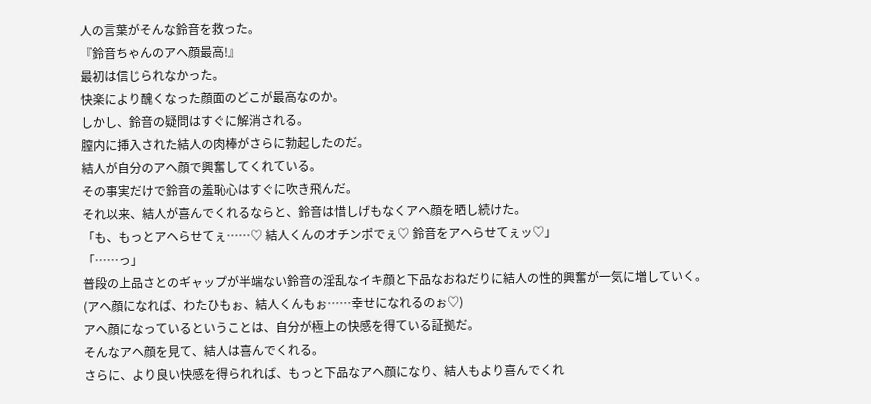人の言葉がそんな鈴音を救った。
『鈴音ちゃんのアヘ顔最高!』
最初は信じられなかった。
快楽により醜くなった顔面のどこが最高なのか。
しかし、鈴音の疑問はすぐに解消される。
膣内に挿入された結人の肉棒がさらに勃起したのだ。
結人が自分のアヘ顔で興奮してくれている。
その事実だけで鈴音の羞恥心はすぐに吹き飛んだ。
それ以来、結人が喜んでくれるならと、鈴音は惜しげもなくアヘ顔を晒し続けた。
「も、もっとアヘらせてぇ……♡ 結人くんのオチンポでぇ♡ 鈴音をアヘらせてぇッ♡」
「……っ」
普段の上品さとのギャップが半端ない鈴音の淫乱なイキ顔と下品なおねだりに結人の性的興奮が一気に増していく。
(アヘ顔になれば、わたひもぉ、結人くんもぉ……幸せになれるのぉ♡)
アヘ顔になっているということは、自分が極上の快感を得ている証拠だ。
そんなアヘ顔を見て、結人は喜んでくれる。
さらに、より良い快感を得られれば、もっと下品なアヘ顔になり、結人もより喜んでくれ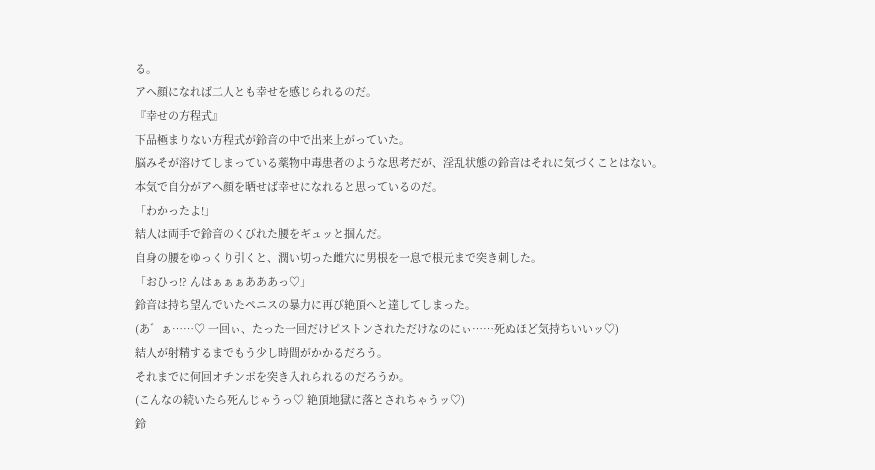る。
アヘ顔になれば二人とも幸せを感じられるのだ。
『幸せの方程式』
下品極まりない方程式が鈴音の中で出来上がっていた。
脳みそが溶けてしまっている薬物中毒患者のような思考だが、淫乱状態の鈴音はそれに気づくことはない。
本気で自分がアヘ顔を晒せば幸せになれると思っているのだ。
「わかったよ!」
結人は両手で鈴音のくびれた腰をギュッと掴んだ。
自身の腰をゆっくり引くと、潤い切った雌穴に男根を一息で根元まで突き刺した。
「おひっ!? んはぁぁぁあああっ♡」
鈴音は持ち望んでいたペニスの暴力に再び絶頂へと達してしまった。
(あ゛ぁ……♡ 一回ぃ、たった一回だけピストンされただけなのにぃ……死ぬほど気持ちいいッ♡)
結人が射精するまでもう少し時間がかかるだろう。
それまでに何回オチンポを突き入れられるのだろうか。
(こんなの続いたら死んじゃうっ♡ 絶頂地獄に落とされちゃうッ♡)
鈴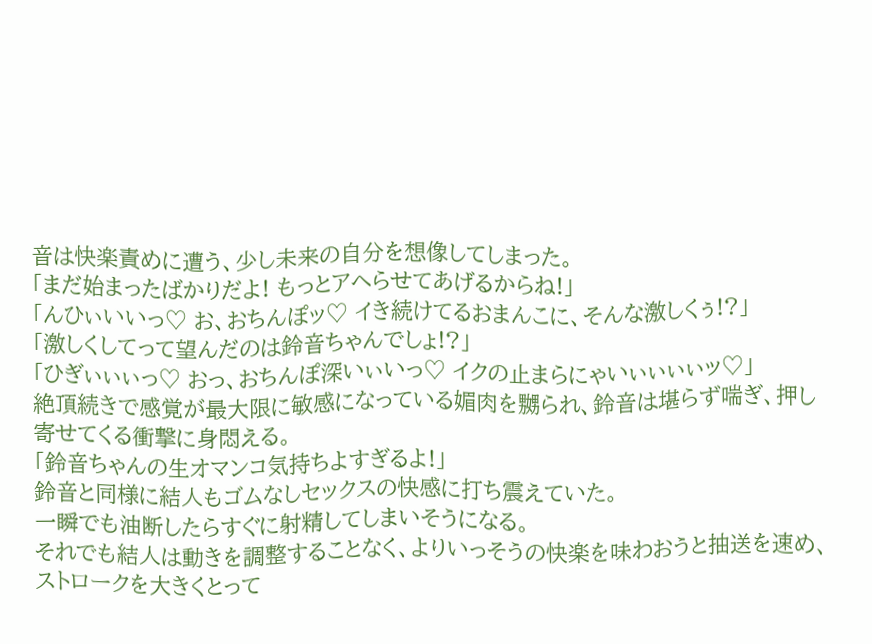音は快楽責めに遭う、少し未来の自分を想像してしまった。
「まだ始まったばかりだよ! もっとアヘらせてあげるからね!」
「んひぃいいっ♡ お、おちんぽッ♡ イき続けてるおまんこに、そんな激しくぅ!?」
「激しくしてって望んだのは鈴音ちゃんでしょ!?」
「ひぎぃぃぃっ♡ おっ、おちんぽ深いぃいっ♡ イクの止まらにゃいぃぃぃぃッ♡」
絶頂続きで感覚が最大限に敏感になっている媚肉を嬲られ、鈴音は堪らず喘ぎ、押し寄せてくる衝撃に身悶える。
「鈴音ちゃんの生オマンコ気持ちよすぎるよ!」
鈴音と同様に結人もゴムなしセックスの快感に打ち震えていた。
一瞬でも油断したらすぐに射精してしまいそうになる。
それでも結人は動きを調整することなく、よりいっそうの快楽を味わおうと抽送を速め、ストロークを大きくとって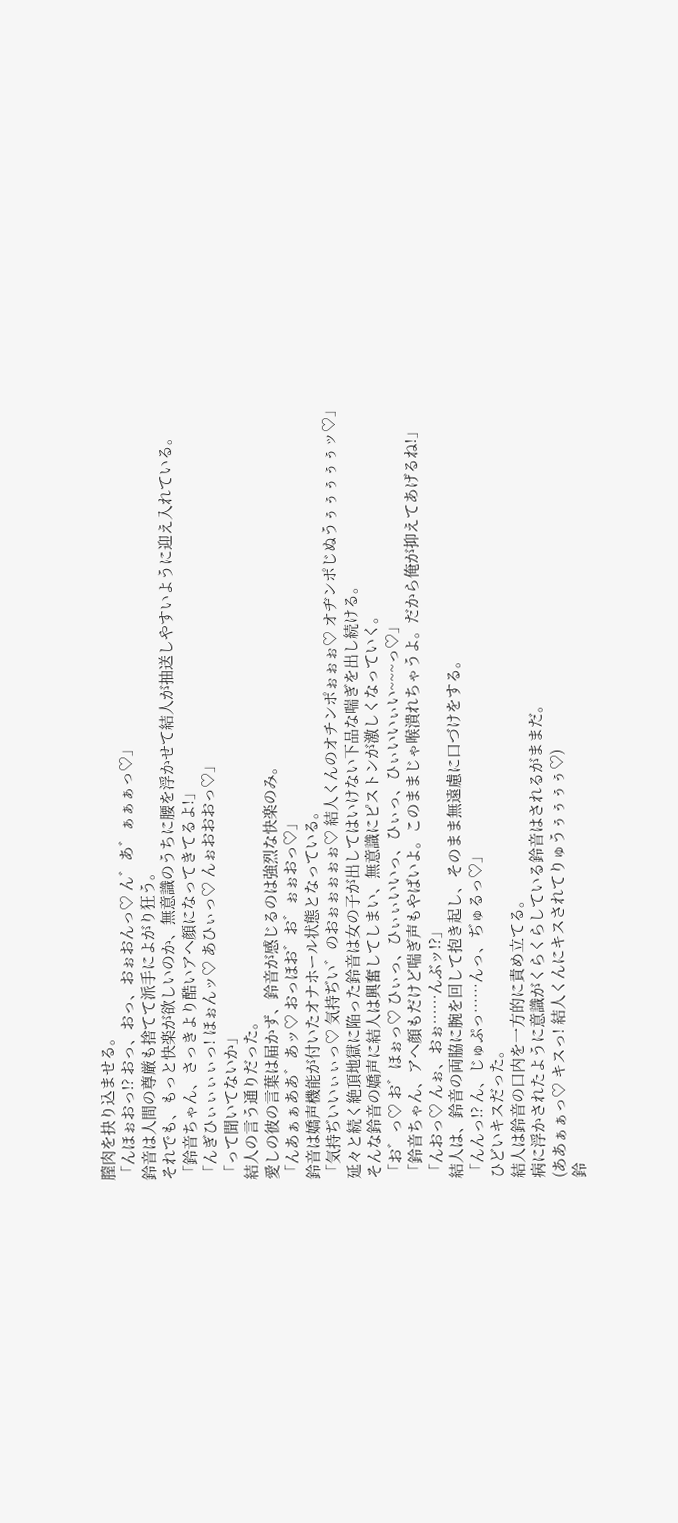膣肉を抉り込ませる。
「んほぉおっ!? おっ、おっ、おぉおんっ♡ ん゛あ゛ぁぁぁっ♡」
鈴音は人間の尊厳も捨てて派手によがり狂う。
それでも、もっと快楽が欲しいのか、無意識のうちに腰を浮かせて結人が抽送しやすいように迎え入れている。
「鈴音ちゃん、さっきより酷いアヘ顔になってきてるよ!」
「んぎひぃぃぃぃっ! ほぉんッ♡ あひぃっ♡ んぉおおおっ♡」
「って聞いてないか」
結人の言う通りだった。
愛しの彼の言葉は届かず、鈴音が感じるのは強烈な快楽のみ。
「んあぁぁああ゛あッ♡ おっほお゛お゛ぉぉおっ♡」
鈴音は嬌声機能が付いたオナホール状態となっている。
「気持ぢいいぃぃっ♡ 気持ぢい゛のおぉぉぉぉぉ♡ 結人くんのオチンポぉぉぉ♡ オヂンポじぬうぅぅぅぅぅッ♡」
延々と続く絶頂地獄に陥った鈴音は女の子が出してはいけない下品な喘ぎを出し続ける。
そんな鈴音の嬌声に結人は興奮してしまい、無意識にピストンが激しくなっていく。
「お゛っ♡ お゛ほぉっ♡ ひぃっ、ひぃぃいいっ、ひぃっ、ひぃいいぃい~~~っ♡」
「鈴音ちゃん、アヘ顔もだけど喘ぎ声もやばいよ。このままじゃ喉潰れちゃうよ。だから俺が抑えてあげるね!」
「んおっ♡ んぉ、おぉ……んぶッ!?」
結人は、鈴音の両脇に腕を回して抱き起し、そのまま無遠慮に口づけをする。
「んんっ!? ん、じゅぷっ……んっ、ぢゅるっ♡」
ひどいキスだった。
結人は鈴音の口内を一方的に責め立てる。
病に浮かされたように意識がくらくらしている鈴音はされるがままだ。
(ああぁぁっ♡ キスっ! 結人くんにキスされてりゅうぅぅぅぅ♡)
鈴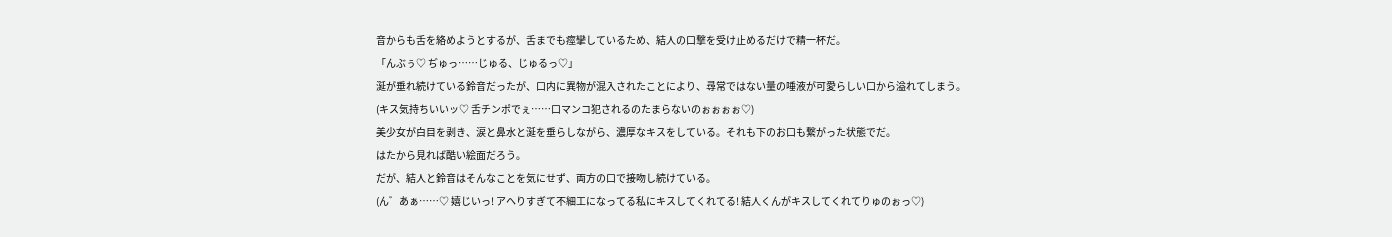音からも舌を絡めようとするが、舌までも痙攣しているため、結人の口撃を受け止めるだけで精一杯だ。
「んぶぅ♡ ぢゅっ……じゅる、じゅるっ♡」
涎が垂れ続けている鈴音だったが、口内に異物が混入されたことにより、尋常ではない量の唾液が可愛らしい口から溢れてしまう。
(キス気持ちいいッ♡ 舌チンポでぇ……口マンコ犯されるのたまらないのぉぉぉぉ♡)
美少女が白目を剥き、涙と鼻水と涎を垂らしながら、濃厚なキスをしている。それも下のお口も繋がった状態でだ。
はたから見れば酷い絵面だろう。
だが、結人と鈴音はそんなことを気にせず、両方の口で接吻し続けている。
(ん゛あぁ……♡ 嬉じいっ! アヘりすぎて不細工になってる私にキスしてくれてる! 結人くんがキスしてくれてりゅのぉっ♡)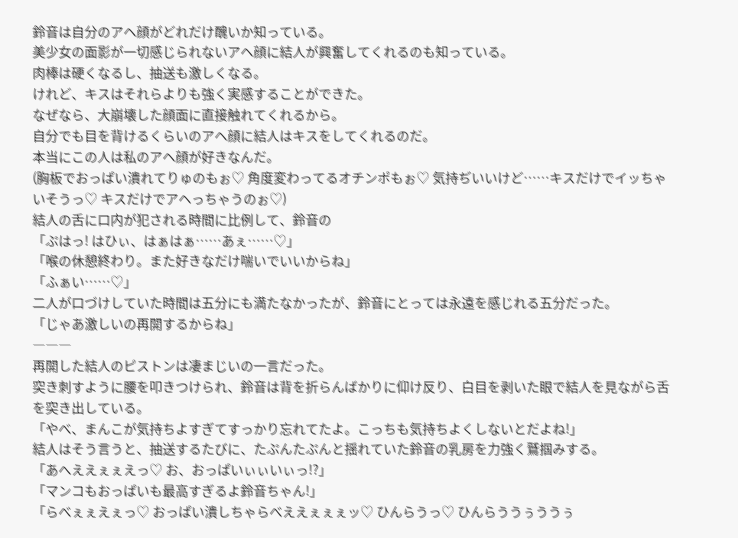鈴音は自分のアヘ顔がどれだけ醜いか知っている。
美少女の面影が一切感じられないアヘ顔に結人が興奮してくれるのも知っている。
肉棒は硬くなるし、抽送も激しくなる。
けれど、キスはそれらよりも強く実感することができた。
なぜなら、大崩壊した顔面に直接触れてくれるから。
自分でも目を背けるくらいのアヘ顔に結人はキスをしてくれるのだ。
本当にこの人は私のアヘ顔が好きなんだ。
(胸板でおっぱい潰れてりゅのもぉ♡ 角度変わってるオチンポもぉ♡ 気持ぢいいけど……キスだけでイッちゃいそうっ♡ キスだけでアヘっちゃうのぉ♡)
結人の舌に口内が犯される時間に比例して、鈴音の
「ぷはっ! はひぃ、はぁはぁ……あぇ……♡」
「喉の休憩終わり。また好きなだけ喘いでいいからね」
「ふぁい……♡」
二人が口づけしていた時間は五分にも満たなかったが、鈴音にとっては永遠を感じれる五分だった。
「じゃあ激しいの再開するからね」
―――
再開した結人のピストンは凄まじいの一言だった。
突き刺すように腰を叩きつけられ、鈴音は背を折らんばかりに仰け反り、白目を剥いた眼で結人を見ながら舌を突き出している。
「やべ、まんこが気持ちよすぎてすっかり忘れてたよ。こっちも気持ちよくしないとだよね!」
結人はそう言うと、抽送するたびに、たぷんたぷんと揺れていた鈴音の乳房を力強く鷲掴みする。
「あへええぇぇえっ♡ お、おっぱいぃぃいぃっ!?」
「マンコもおっぱいも最高すぎるよ鈴音ちゃん!」
「らべぇぇえぇっ♡ おっぱい潰しちゃらべええぇぇぇッ♡ ひんらうっ♡ ひんらううぅううぅ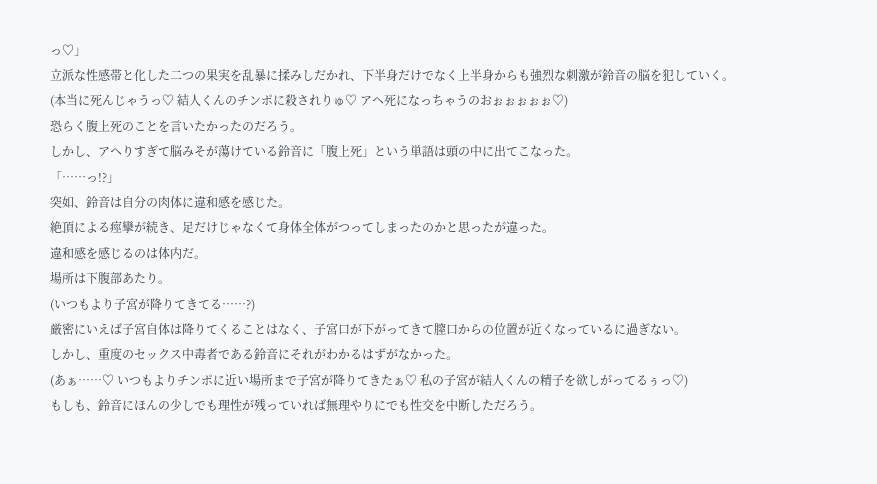っ♡」
立派な性感帯と化した二つの果実を乱暴に揉みしだかれ、下半身だけでなく上半身からも強烈な刺激が鈴音の脳を犯していく。
(本当に死んじゃうっ♡ 結人くんのチンポに殺されりゅ♡ アヘ死になっちゃうのおぉぉぉぉぉ♡)
恐らく腹上死のことを言いたかったのだろう。
しかし、アヘりすぎて脳みそが蕩けている鈴音に「腹上死」という単語は頭の中に出てこなった。
「……っ!?」
突如、鈴音は自分の肉体に違和感を感じた。
絶頂による痙攣が続き、足だけじゃなくて身体全体がつってしまったのかと思ったが違った。
違和感を感じるのは体内だ。
場所は下腹部あたり。
(いつもより子宮が降りてきてる……?)
厳密にいえば子宮自体は降りてくることはなく、子宮口が下がってきて膣口からの位置が近くなっているに過ぎない。
しかし、重度のセックス中毒者である鈴音にそれがわかるはずがなかった。
(あぁ……♡ いつもよりチンポに近い場所まで子宮が降りてきたぁ♡ 私の子宮が結人くんの精子を欲しがってるぅっ♡)
もしも、鈴音にほんの少しでも理性が残っていれば無理やりにでも性交を中断しただろう。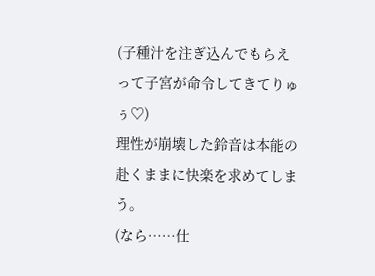(子種汁を注ぎ込んでもらえって子宮が命令してきてりゅぅ♡)
理性が崩壊した鈴音は本能の赴くままに快楽を求めてしまう。
(なら……仕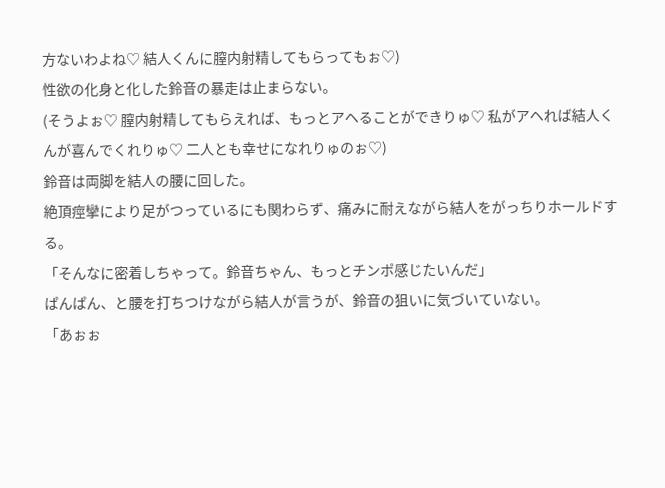方ないわよね♡ 結人くんに膣内射精してもらってもぉ♡)
性欲の化身と化した鈴音の暴走は止まらない。
(そうよぉ♡ 膣内射精してもらえれば、もっとアヘることができりゅ♡ 私がアヘれば結人くんが喜んでくれりゅ♡ 二人とも幸せになれりゅのぉ♡)
鈴音は両脚を結人の腰に回した。
絶頂痙攣により足がつっているにも関わらず、痛みに耐えながら結人をがっちりホールドする。
「そんなに密着しちゃって。鈴音ちゃん、もっとチンポ感じたいんだ」
ぱんぱん、と腰を打ちつけながら結人が言うが、鈴音の狙いに気づいていない。
「あぉぉ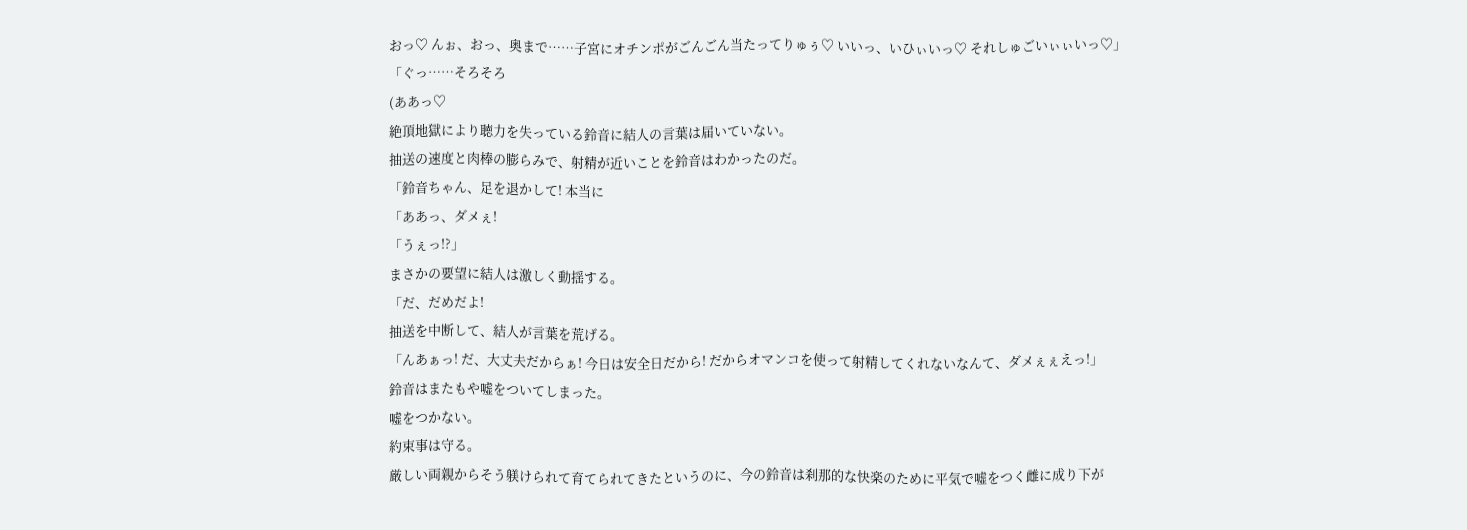おっ♡ んぉ、おっ、奥まで……子宮にオチンポがごんごん当たってりゅぅ♡ いいっ、いひぃいっ♡ それしゅごいぃぃいっ♡」
「ぐっ……そろそろ
(ああっ♡
絶頂地獄により聴力を失っている鈴音に結人の言葉は届いていない。
抽送の速度と肉棒の膨らみで、射精が近いことを鈴音はわかったのだ。
「鈴音ちゃん、足を退かして! 本当に
「ああっ、ダメぇ!
「うぇっ!?」
まさかの要望に結人は激しく動揺する。
「だ、だめだよ!
抽送を中断して、結人が言葉を荒げる。
「んあぁっ! だ、大丈夫だからぁ! 今日は安全日だから! だからオマンコを使って射精してくれないなんて、ダメぇぇえっ!」
鈴音はまたもや嘘をついてしまった。
嘘をつかない。
約束事は守る。
厳しい両親からそう躾けられて育てられてきたというのに、今の鈴音は刹那的な快楽のために平気で嘘をつく雌に成り下が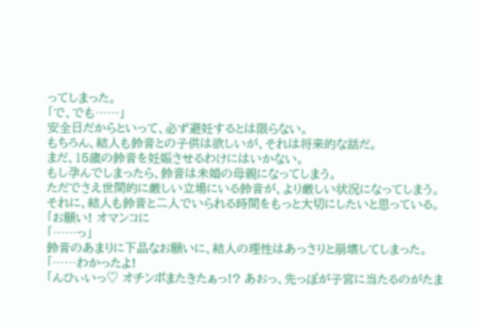ってしまった。
「で、でも……」
安全日だからといって、必ず避妊するとは限らない。
もちろん、結人も鈴音との子供は欲しいが、それは将来的な話だ。
まだ、15歳の鈴音を妊娠させるわけにはいかない。
もし孕んでしまったら、鈴音は未婚の母親になってしまう。
ただでさえ世間的に厳しい立場にいる鈴音が、より厳しい状況になってしまう。
それに、結人も鈴音と二人でいられる時間をもっと大切にしたいと思っている。
「お願い! オマンコに
「……っ」
鈴音のあまりに下品なお願いに、結人の理性はあっさりと崩壊してしまった。
「……わかったよ!
「んひぃいっ♡ オチンポまたきたぁっ!? あおっ、先っぽが子宮に当たるのがたま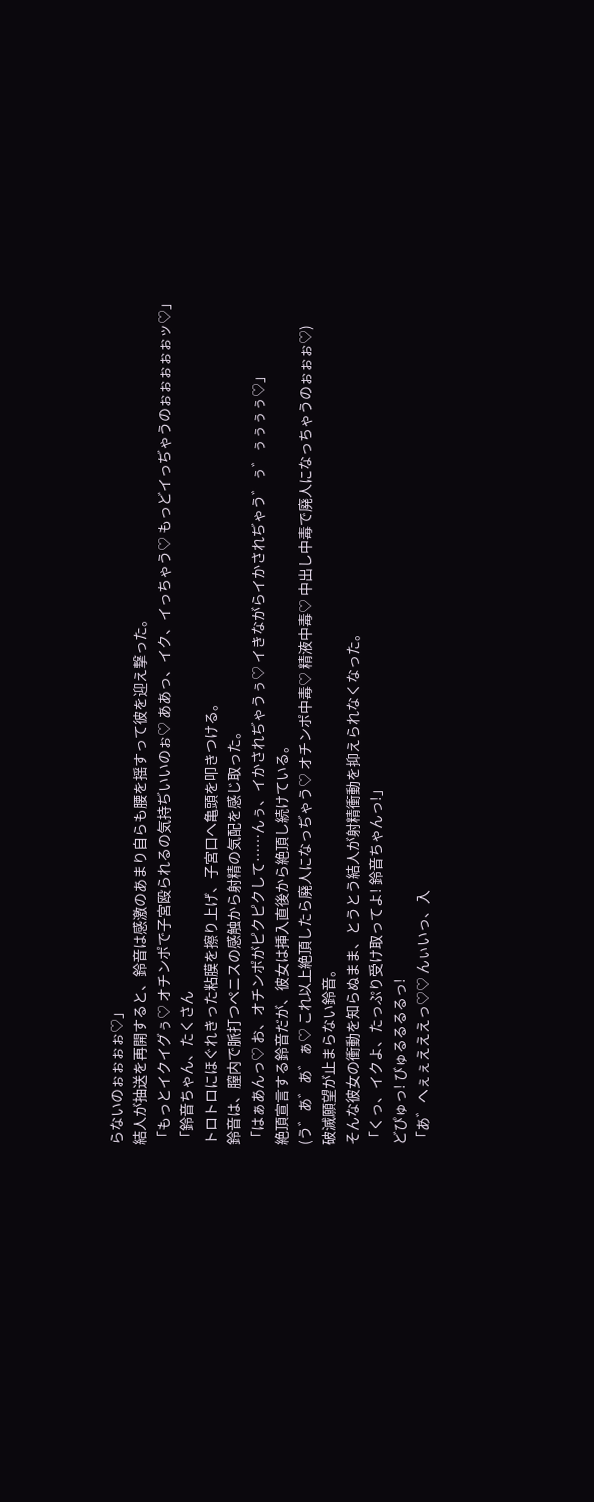らないのぉぉぉぉ♡」
結人が抽送を再開すると、鈴音は感激のあまり自らも腰を揺すって彼を迎え撃った。
「もっとイクイグぅ♡ オチンポで子宮殴られるの気持ぢいいのぉ♡ ああっ、イク、イっちゃう♡ もっどイっぢゃうのぉぉぉぉぉッ♡」
「鈴音ちゃん、たくさん
トロトロにほぐれきった粘膜を擦り上げ、子宮口へ亀頭を叩きつける。
鈴音は、膣内で脈打つペニスの感触から射精の気配を感じ取った。
「はぁあんっ♡ お、オチンポがピクピクして……んぅ、イかされぢゃうぅ♡ イきながらイかされぢゃう゛ぅ゛ぅぅぅぅ♡」
絶頂宣言する鈴音だが、彼女は挿入直後から絶頂し続けている。
(う゛あ゛あ゛ぁ♡ これ以上絶頂したら廃人になっぢゃう♡ オチンポ中毒♡ 精液中毒♡ 中出し中毒で廃人になっちゃうのぉぉぉ♡)
破滅願望が止まらない鈴音。
そんな彼女の衝動を知らぬまま、とうとう結人が射精衝動を抑えられなくなった。
「くっ、イクよ、たっぷり受け取ってよ! 鈴音ちゃんっ!」
どぴゅっ! びゅるるるるっ!
「あ゛へぇぇえええっ♡♡ んぃいっ、入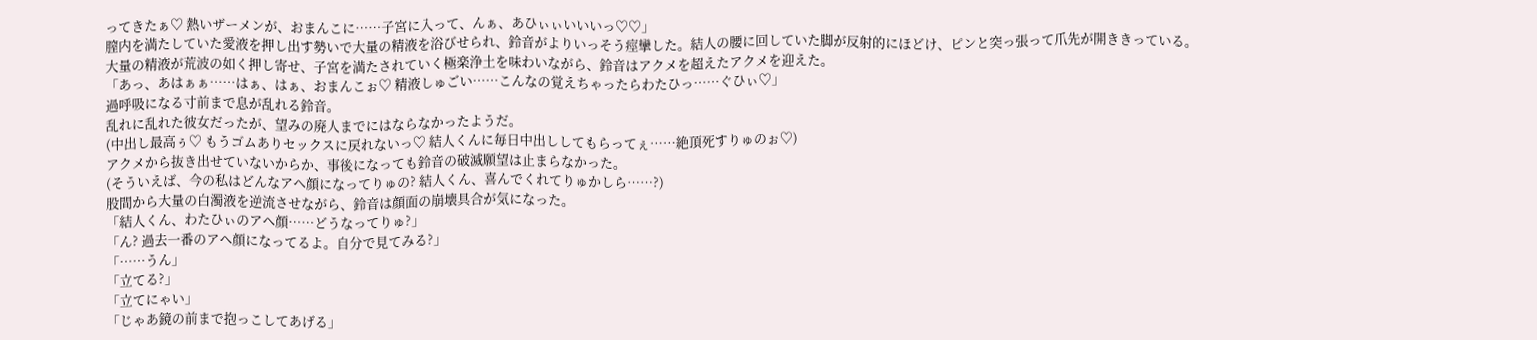ってきたぁ♡ 熱いザーメンが、おまんこに……子宮に入って、んぁ、あひぃぃいいいっ♡♡」
膣内を満たしていた愛液を押し出す勢いで大量の精液を浴びせられ、鈴音がよりいっそう痙攣した。結人の腰に回していた脚が反射的にほどけ、ピンと突っ張って爪先が開ききっている。
大量の精液が荒波の如く押し寄せ、子宮を満たされていく極楽浄土を味わいながら、鈴音はアクメを超えたアクメを迎えた。
「あっ、あはぁぁ……はぁ、はぁ、おまんこぉ♡ 精液しゅごい……こんなの覚えちゃったらわたひっ……ぐひぃ♡」
過呼吸になる寸前まで息が乱れる鈴音。
乱れに乱れた彼女だったが、望みの廃人までにはならなかったようだ。
(中出し最高ぅ♡ もうゴムありセックスに戻れないっ♡ 結人くんに毎日中出ししてもらってぇ……絶頂死すりゅのぉ♡)
アクメから抜き出せていないからか、事後になっても鈴音の破滅願望は止まらなかった。
(そういえば、今の私はどんなアヘ顔になってりゅの? 結人くん、喜んでくれてりゅかしら……?)
股間から大量の白濁液を逆流させながら、鈴音は顔面の崩壊具合が気になった。
「結人くん、わたひぃのアヘ顔……どうなってりゅ?」
「ん? 過去一番のアヘ顔になってるよ。自分で見てみる?」
「……うん」
「立てる?」
「立てにゃい」
「じゃあ鏡の前まで抱っこしてあげる」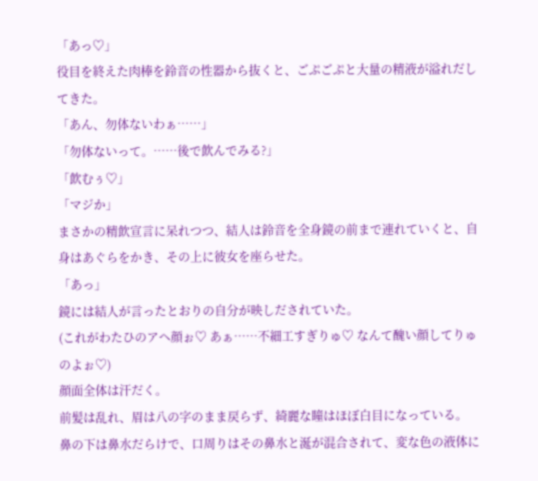「あっ♡」
役目を終えた肉棒を鈴音の性器から抜くと、ごぷごぷと大量の精液が溢れだしてきた。
「あん、勿体ないわぁ……」
「勿体ないって。……後で飲んでみる?」
「飲むぅ♡」
「マジか」
まさかの精飲宣言に呆れつつ、結人は鈴音を全身鏡の前まで連れていくと、自身はあぐらをかき、その上に彼女を座らせた。
「あっ」
鏡には結人が言ったとおりの自分が映しだされていた。
(これがわたひのアヘ顔ぉ♡ あぁ……不細工すぎりゅ♡ なんて醜い顔してりゅのよぉ♡)
顔面全体は汗だく。
前髪は乱れ、眉は八の字のまま戻らず、綺麗な瞳はほぼ白目になっている。
鼻の下は鼻水だらけで、口周りはその鼻水と涎が混合されて、変な色の液体に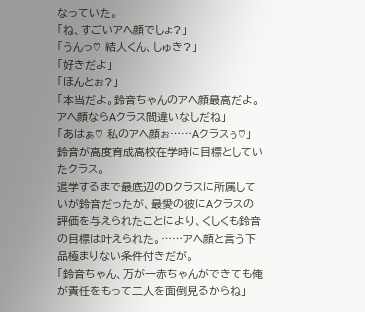なっていた。
「ね、すごいアヘ顔でしょ?」
「うんっ♡ 結人くん、しゅき?」
「好きだよ」
「ほんとぉ?」
「本当だよ。鈴音ちゃんのアヘ顔最高だよ。アヘ顔ならAクラス間違いなしだね」
「あはぁ♡ 私のアヘ顔ぉ……Aクラスぅ♡」
鈴音が高度育成高校在学時に目標としていたクラス。
退学するまで最底辺のDクラスに所属していが鈴音だったが、最愛の彼にAクラスの評価を与えられたことにより、くしくも鈴音の目標は叶えられた。……アヘ顔と言う下品極まりない条件付きだが。
「鈴音ちゃん、万が一赤ちゃんができても俺が責任をもって二人を面倒見るからね」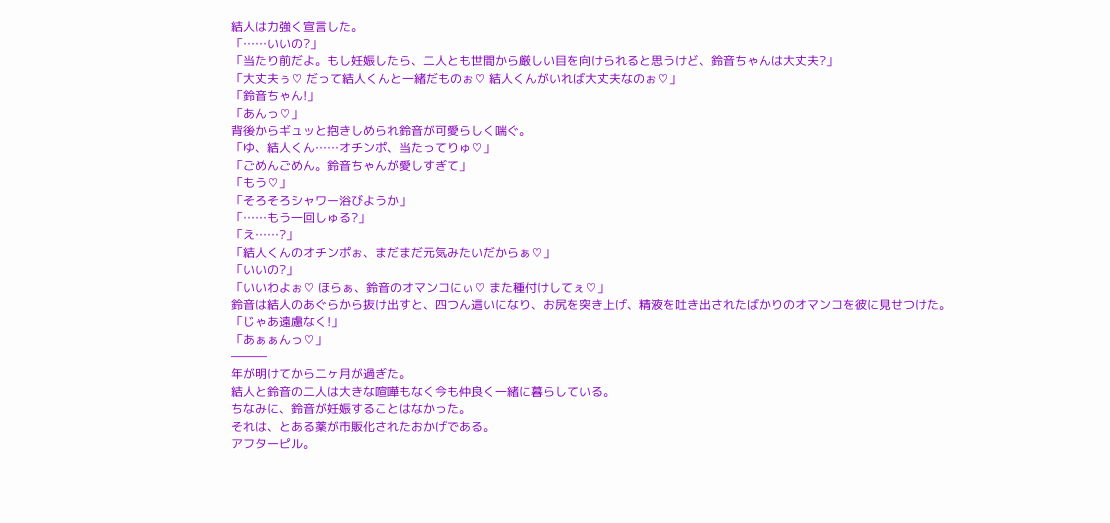結人は力強く宣言した。
「……いいの?」
「当たり前だよ。もし妊娠したら、二人とも世間から厳しい目を向けられると思うけど、鈴音ちゃんは大丈夫?」
「大丈夫ぅ♡ だって結人くんと一緒だものぉ♡ 結人くんがいれば大丈夫なのぉ♡」
「鈴音ちゃん!」
「あんっ♡」
背後からギュッと抱きしめられ鈴音が可愛らしく喘ぐ。
「ゆ、結人くん……オチンポ、当たってりゅ♡」
「ごめんごめん。鈴音ちゃんが愛しすぎて」
「もう♡」
「そろそろシャワー浴びようか」
「……もう一回しゅる?」
「え……?」
「結人くんのオチンポぉ、まだまだ元気みたいだからぁ♡」
「いいの?」
「いいわよぉ♡ ほらぁ、鈴音のオマンコにぃ♡ また種付けしてぇ♡」
鈴音は結人のあぐらから抜け出すと、四つん這いになり、お尻を突き上げ、精液を吐き出されたばかりのオマンコを彼に見せつけた。
「じゃあ遠慮なく!」
「あぁぁんっ♡」
―――
年が明けてから二ヶ月が過ぎた。
結人と鈴音の二人は大きな喧嘩もなく今も仲良く一緒に暮らしている。
ちなみに、鈴音が妊娠することはなかった。
それは、とある薬が市販化されたおかげである。
アフターピル。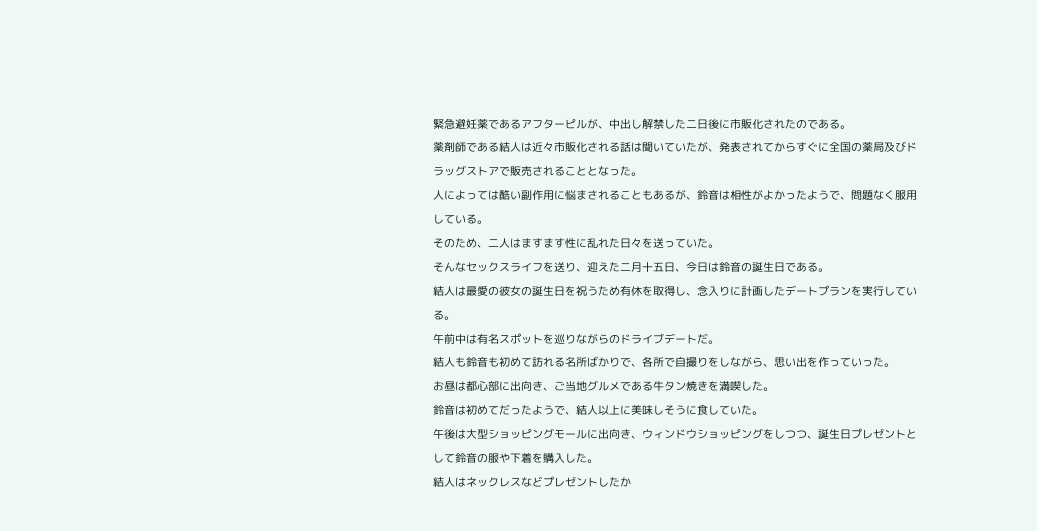緊急避妊薬であるアフターピルが、中出し解禁した二日後に市販化されたのである。
薬剤師である結人は近々市販化される話は聞いていたが、発表されてからすぐに全国の薬局及びドラッグストアで販売されることとなった。
人によっては酷い副作用に悩まされることもあるが、鈴音は相性がよかったようで、問題なく服用している。
そのため、二人はますます性に乱れた日々を送っていた。
そんなセックスライフを送り、迎えた二月十五日、今日は鈴音の誕生日である。
結人は最愛の彼女の誕生日を祝うため有休を取得し、念入りに計画したデートプランを実行している。
午前中は有名スポットを巡りながらのドライブデートだ。
結人も鈴音も初めて訪れる名所ばかりで、各所で自撮りをしながら、思い出を作っていった。
お昼は都心部に出向き、ご当地グルメである牛タン焼きを満喫した。
鈴音は初めてだったようで、結人以上に美味しそうに食していた。
午後は大型ショッピングモールに出向き、ウィンドウショッピングをしつつ、誕生日プレゼントとして鈴音の服や下着を購入した。
結人はネックレスなどプレゼントしたか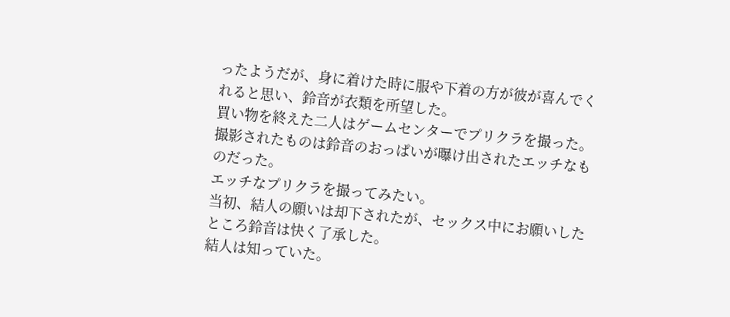ったようだが、身に着けた時に服や下着の方が彼が喜んでくれると思い、鈴音が衣類を所望した。
買い物を終えた二人はゲームセンターでプリクラを撮った。
撮影されたものは鈴音のおっぱいが曝け出されたエッチなものだった。
エッチなプリクラを撮ってみたい。
当初、結人の願いは却下されたが、セックス中にお願いしたところ鈴音は快く了承した。
結人は知っていた。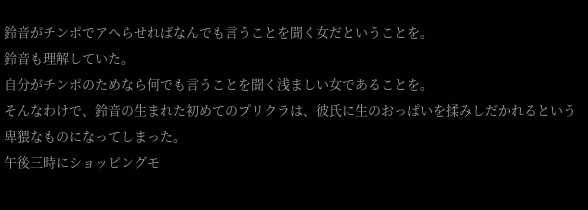鈴音がチンポでアヘらせればなんでも言うことを聞く女だということを。
鈴音も理解していた。
自分がチンポのためなら何でも言うことを聞く浅ましい女であることを。
そんなわけで、鈴音の生まれた初めてのプリクラは、彼氏に生のおっぱいを揉みしだかれるという卑猥なものになってしまった。
午後三時にショッピングモ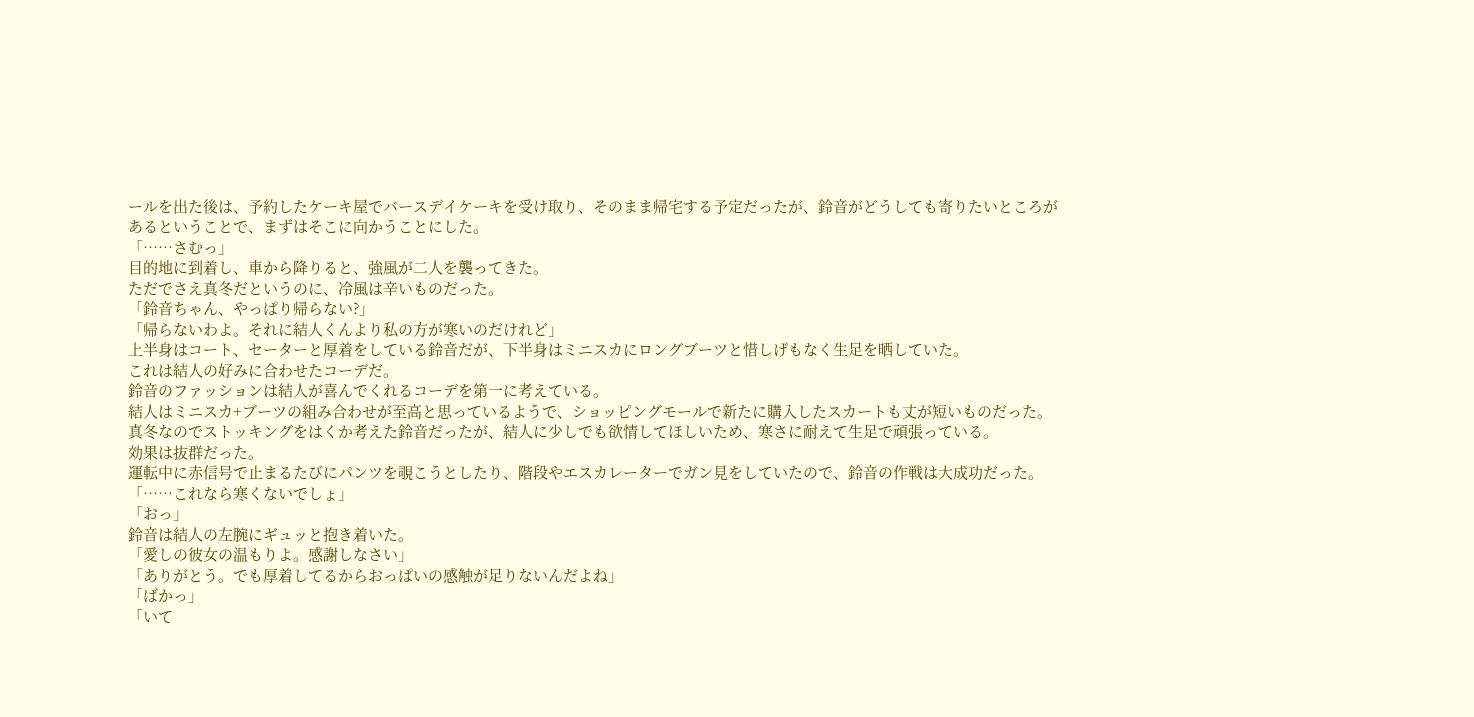ールを出た後は、予約したケーキ屋でバースデイケーキを受け取り、そのまま帰宅する予定だったが、鈴音がどうしても寄りたいところがあるということで、まずはそこに向かうことにした。
「……さむっ」
目的地に到着し、車から降りると、強風が二人を襲ってきた。
ただでさえ真冬だというのに、冷風は辛いものだった。
「鈴音ちゃん、やっぱり帰らない?」
「帰らないわよ。それに結人くんより私の方が寒いのだけれど」
上半身はコート、セーターと厚着をしている鈴音だが、下半身はミニスカにロングブーツと惜しげもなく生足を晒していた。
これは結人の好みに合わせたコーデだ。
鈴音のファッションは結人が喜んでくれるコーデを第一に考えている。
結人はミニスカ+ブーツの組み合わせが至高と思っているようで、ショッピングモールで新たに購入したスカートも丈が短いものだった。
真冬なのでストッキングをはくか考えた鈴音だったが、結人に少しでも欲情してほしいため、寒さに耐えて生足で頑張っている。
効果は抜群だった。
運転中に赤信号で止まるたびにパンツを覗こうとしたり、階段やエスカレーターでガン見をしていたので、鈴音の作戦は大成功だった。
「……これなら寒くないでしょ」
「おっ」
鈴音は結人の左腕にギュッと抱き着いた。
「愛しの彼女の温もりよ。感謝しなさい」
「ありがとう。でも厚着してるからおっぱいの感触が足りないんだよね」
「ばかっ」
「いて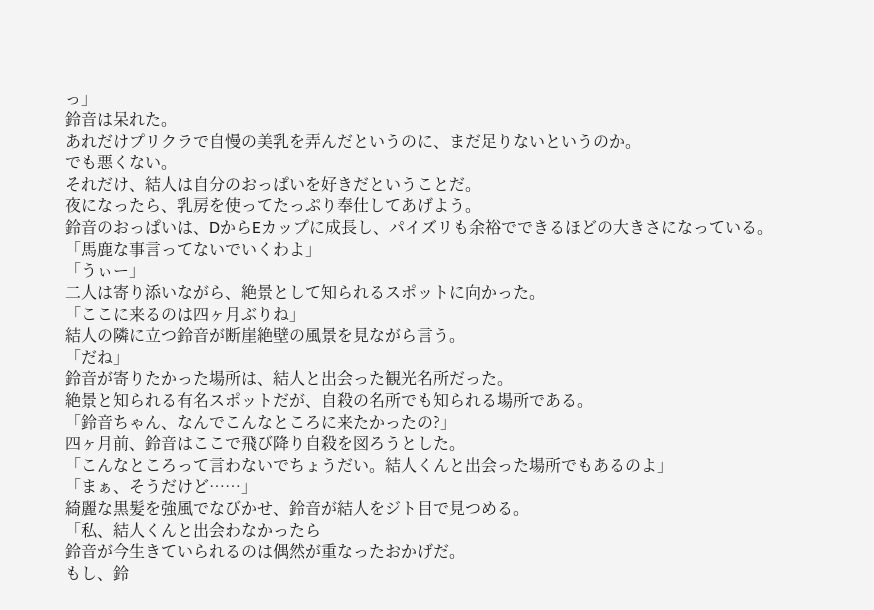っ」
鈴音は呆れた。
あれだけプリクラで自慢の美乳を弄んだというのに、まだ足りないというのか。
でも悪くない。
それだけ、結人は自分のおっぱいを好きだということだ。
夜になったら、乳房を使ってたっぷり奉仕してあげよう。
鈴音のおっぱいは、DからEカップに成長し、パイズリも余裕でできるほどの大きさになっている。
「馬鹿な事言ってないでいくわよ」
「うぃー」
二人は寄り添いながら、絶景として知られるスポットに向かった。
「ここに来るのは四ヶ月ぶりね」
結人の隣に立つ鈴音が断崖絶壁の風景を見ながら言う。
「だね」
鈴音が寄りたかった場所は、結人と出会った観光名所だった。
絶景と知られる有名スポットだが、自殺の名所でも知られる場所である。
「鈴音ちゃん、なんでこんなところに来たかったの?」
四ヶ月前、鈴音はここで飛び降り自殺を図ろうとした。
「こんなところって言わないでちょうだい。結人くんと出会った場所でもあるのよ」
「まぁ、そうだけど……」
綺麗な黒髪を強風でなびかせ、鈴音が結人をジト目で見つめる。
「私、結人くんと出会わなかったら
鈴音が今生きていられるのは偶然が重なったおかげだ。
もし、鈴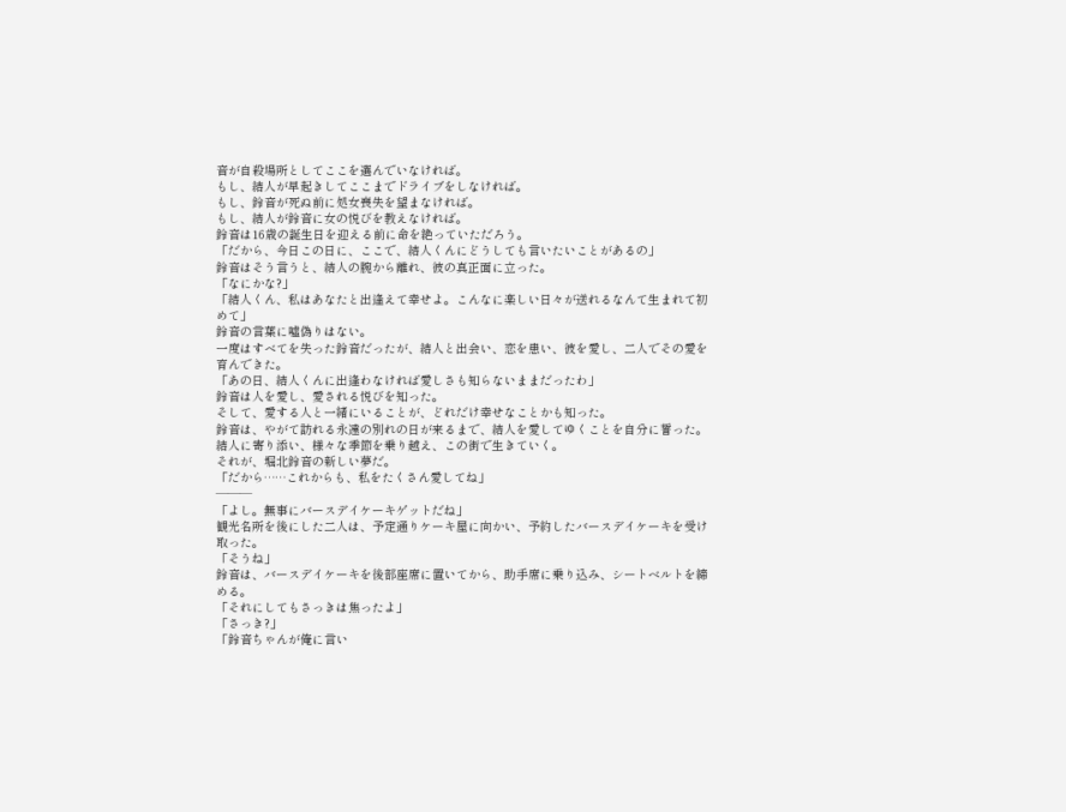音が自殺場所としてここを選んでいなければ。
もし、結人が早起きしてここまでドライブをしなければ。
もし、鈴音が死ぬ前に処女喪失を望まなければ。
もし、結人が鈴音に女の悦びを教えなければ。
鈴音は16歳の誕生日を迎える前に命を絶っていただろう。
「だから、今日この日に、ここで、結人くんにどうしても言いたいことがあるの」
鈴音はそう言うと、結人の腕から離れ、彼の真正面に立った。
「なにかな?」
「結人くん、私はあなたと出逢えて幸せよ。こんなに楽しい日々が送れるなんて生まれて初めて」
鈴音の言葉に噓偽りはない。
一度はすべてを失った鈴音だったが、結人と出会い、恋を患い、彼を愛し、二人でその愛を育んできた。
「あの日、結人くんに出逢わなければ愛しさも知らないままだったわ」
鈴音は人を愛し、愛される悦びを知った。
そして、愛する人と一緒にいることが、どれだけ幸せなことかも知った。
鈴音は、やがて訪れる永遠の別れの日が来るまで、結人を愛してゆくことを自分に誓った。
結人に寄り添い、様々な季節を乗り越え、この街で生きていく。
それが、堀北鈴音の新しい夢だ。
「だから……これからも、私をたくさん愛してね」
―――
「よし。無事にバースデイケーキゲットだね」
観光名所を後にした二人は、予定通りケーキ屋に向かい、予約したバースデイケーキを受け取った。
「そうね」
鈴音は、バースデイケーキを後部座席に置いてから、助手席に乗り込み、シートベルトを締める。
「それにしてもさっきは焦ったよ」
「さっき?」
「鈴音ちゃんが俺に言い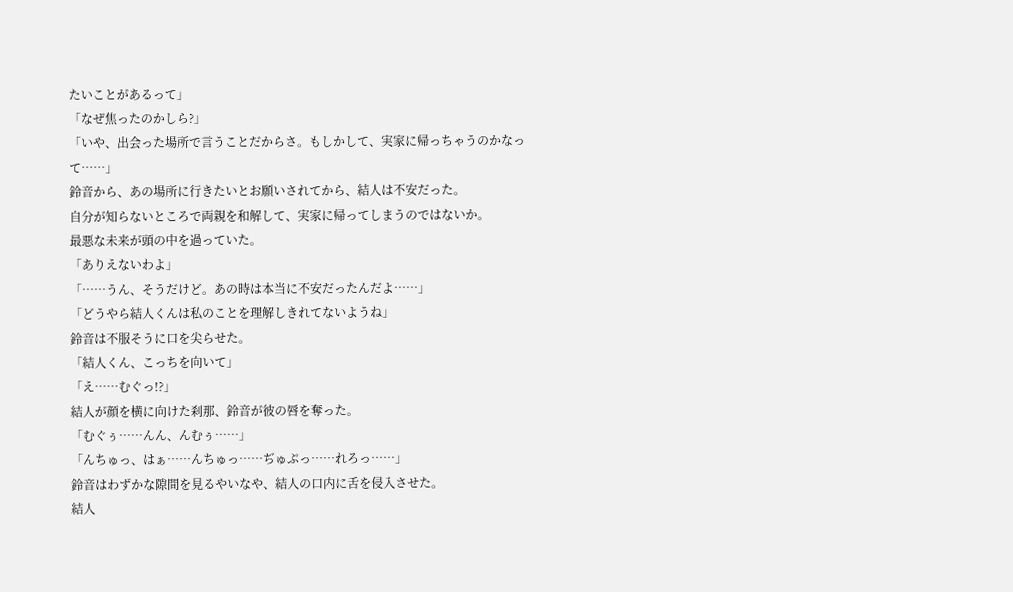たいことがあるって」
「なぜ焦ったのかしら?」
「いや、出会った場所で言うことだからさ。もしかして、実家に帰っちゃうのかなって……」
鈴音から、あの場所に行きたいとお願いされてから、結人は不安だった。
自分が知らないところで両親を和解して、実家に帰ってしまうのではないか。
最悪な未来が頭の中を過っていた。
「ありえないわよ」
「……うん、そうだけど。あの時は本当に不安だったんだよ……」
「どうやら結人くんは私のことを理解しきれてないようね」
鈴音は不服そうに口を尖らせた。
「結人くん、こっちを向いて」
「え……むぐっ!?」
結人が顔を横に向けた刹那、鈴音が彼の唇を奪った。
「むぐぅ……んん、んむぅ……」
「んちゅっ、はぁ……んちゅっ……ぢゅぷっ……れろっ……」
鈴音はわずかな隙間を見るやいなや、結人の口内に舌を侵入させた。
結人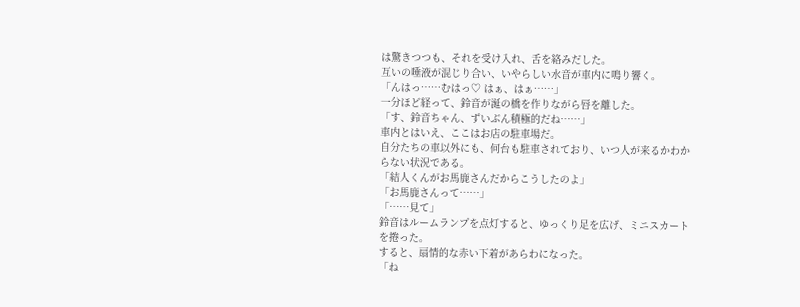は驚きつつも、それを受け入れ、舌を絡みだした。
互いの唾液が混じり合い、いやらしい水音が車内に鳴り響く。
「んはっ……むはっ♡ はぁ、はぁ……」
一分ほど経って、鈴音が涎の橋を作りながら唇を離した。
「す、鈴音ちゃん、ずいぶん積極的だね……」
車内とはいえ、ここはお店の駐車場だ。
自分たちの車以外にも、何台も駐車されており、いつ人が来るかわからない状況である。
「結人くんがお馬鹿さんだからこうしたのよ」
「お馬鹿さんって……」
「……見て」
鈴音はルームランプを点灯すると、ゆっくり足を広げ、ミニスカートを捲った。
すると、扇情的な赤い下着があらわになった。
「ね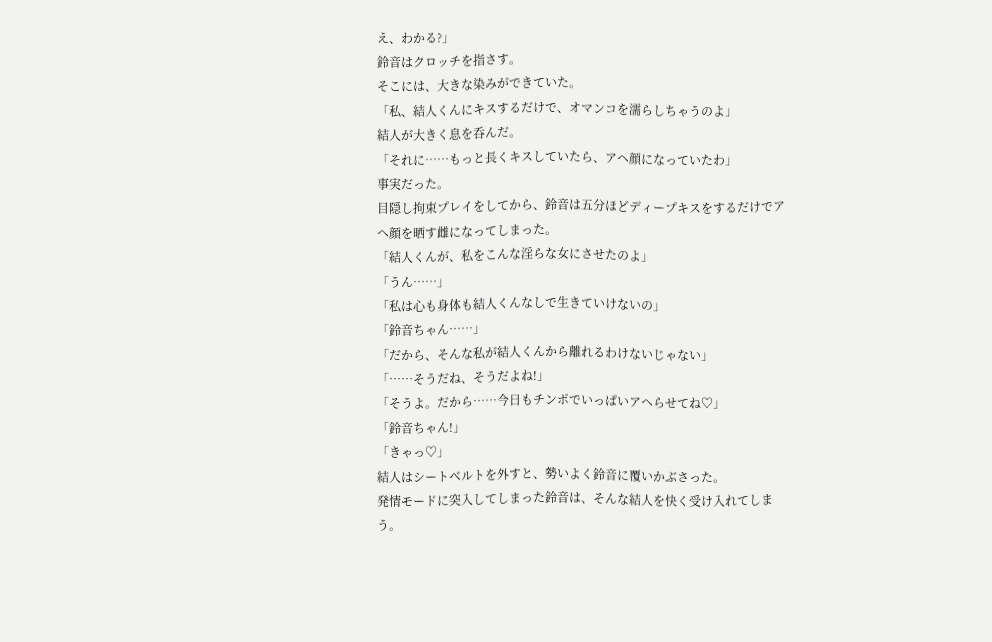え、わかる?」
鈴音はクロッチを指さす。
そこには、大きな染みができていた。
「私、結人くんにキスするだけで、オマンコを濡らしちゃうのよ」
結人が大きく息を呑んだ。
「それに……もっと長くキスしていたら、アヘ顔になっていたわ」
事実だった。
目隠し拘束プレイをしてから、鈴音は五分ほどディープキスをするだけでアヘ顔を晒す雌になってしまった。
「結人くんが、私をこんな淫らな女にさせたのよ」
「うん……」
「私は心も身体も結人くんなしで生きていけないの」
「鈴音ちゃん……」
「だから、そんな私が結人くんから離れるわけないじゃない」
「……そうだね、そうだよね!」
「そうよ。だから……今日もチンポでいっぱいアヘらせてね♡」
「鈴音ちゃん!」
「きゃっ♡」
結人はシートベルトを外すと、勢いよく鈴音に覆いかぶさった。
発情モードに突入してしまった鈴音は、そんな結人を快く受け入れてしまう。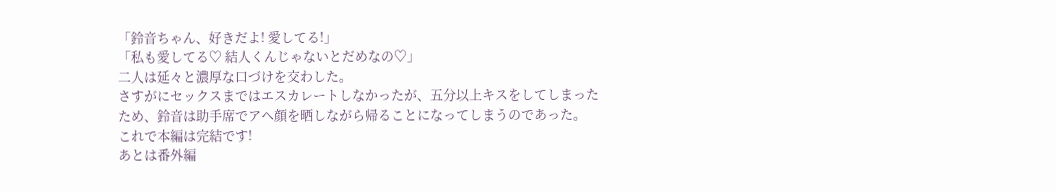「鈴音ちゃん、好きだよ! 愛してる!」
「私も愛してる♡ 結人くんじゃないとだめなの♡」
二人は延々と濃厚な口づけを交わした。
さすがにセックスまではエスカレートしなかったが、五分以上キスをしてしまったため、鈴音は助手席でアヘ顔を晒しながら帰ることになってしまうのであった。
これで本編は完結です!
あとは番外編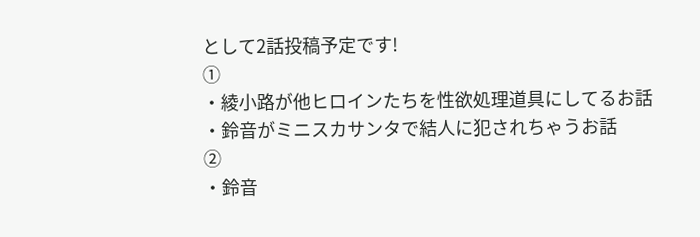として2話投稿予定です!
①
・綾小路が他ヒロインたちを性欲処理道具にしてるお話
・鈴音がミニスカサンタで結人に犯されちゃうお話
②
・鈴音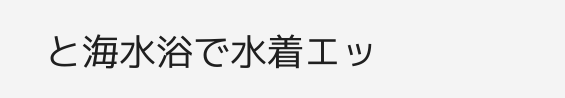と海水浴で水着エッ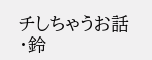チしちゃうお話
・鈴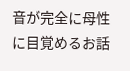音が完全に母性に目覚めるお話